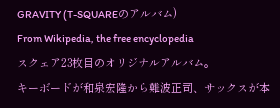GRAVITY (T-SQUAREのアルバム)
From Wikipedia, the free encyclopedia
スクェア23枚目のオリジナルアルバム。
キーボードが和泉宏隆から難波正司、サックスが本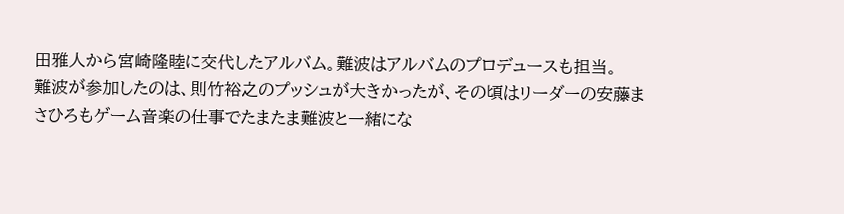田雅人から宮崎隆睦に交代したアルバム。難波はアルバムのプロデュースも担当。
難波が参加したのは、則竹裕之のプッシュが大きかったが、その頃はリーダーの安藤まさひろもゲーム音楽の仕事でたまたま難波と一緒にな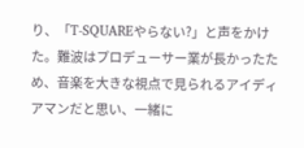り、「T-SQUAREやらない?」と声をかけた。難波はプロデューサー業が長かったため、音楽を大きな視点で見られるアイディアマンだと思い、一緒に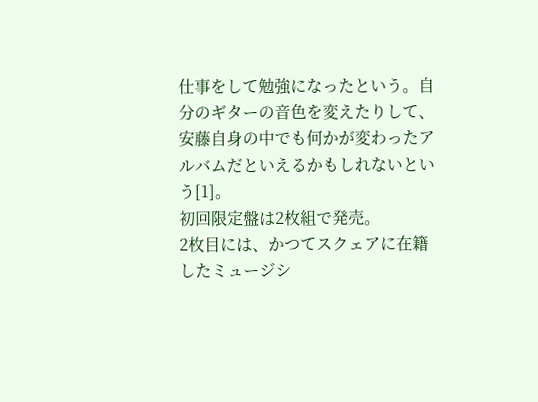仕事をして勉強になったという。自分のギターの音色を変えたりして、安藤自身の中でも何かが変わったアルバムだといえるかもしれないという[1]。
初回限定盤は2枚組で発売。
2枚目には、かつてスクェアに在籍したミュージシ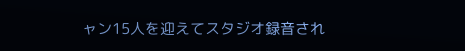ャン15人を迎えてスタジオ録音され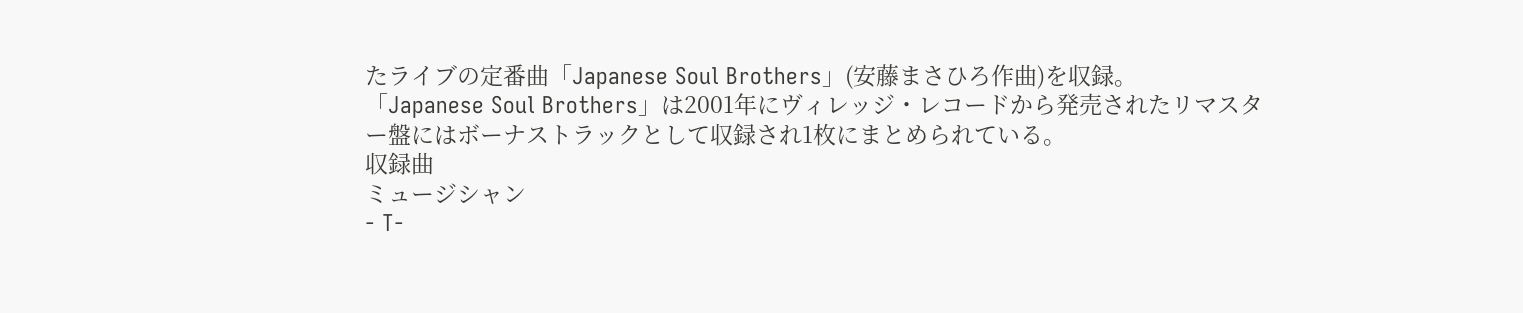たライブの定番曲「Japanese Soul Brothers」(安藤まさひろ作曲)を収録。
「Japanese Soul Brothers」は2001年にヴィレッジ・レコードから発売されたリマスター盤にはボーナストラックとして収録され1枚にまとめられている。
収録曲
ミュージシャン
- T-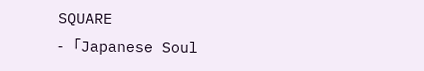SQUARE
- 「Japanese Soul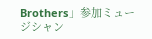Brothers」参加ミュージシャン